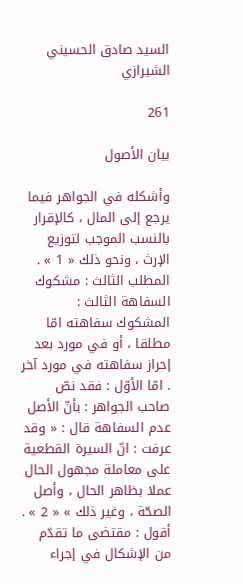السيد صادق الحسيني الشيرازي

261

بيان الأصول

وأشكله في الجواهر فيما يرجع إلى المال ، كالإقرار بالنسب الموجب لتوزيع الإرث ، ونحو ذلك « 1 » . المطلب الثالث : مشكوك السفاهة الثالث : المشكوك سفاهته امّا مطلقا ، أو في مورد بعد إحراز سفاهته في مورد آخر . امّا الأوّل : فقد نصّ صاحب الجواهر : بأنّ الأصل عدم السفاهة قال : « وقد عرفت : انّ السيرة القطعية على معاملة مجهول الحال عملا بظاهر الحال ، وأصل الصحّة ، وغير ذلك » « 2 » . أقول : مقتضى ما تقدّم من الإشكال في إجراء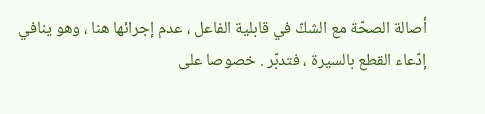أصالة الصحّة مع الشكّ في قابلية الفاعل ، عدم إجرائها هنا ، وهو ينافي إدّعاء القطع بالسيرة ، فتدبّر . خصوصا على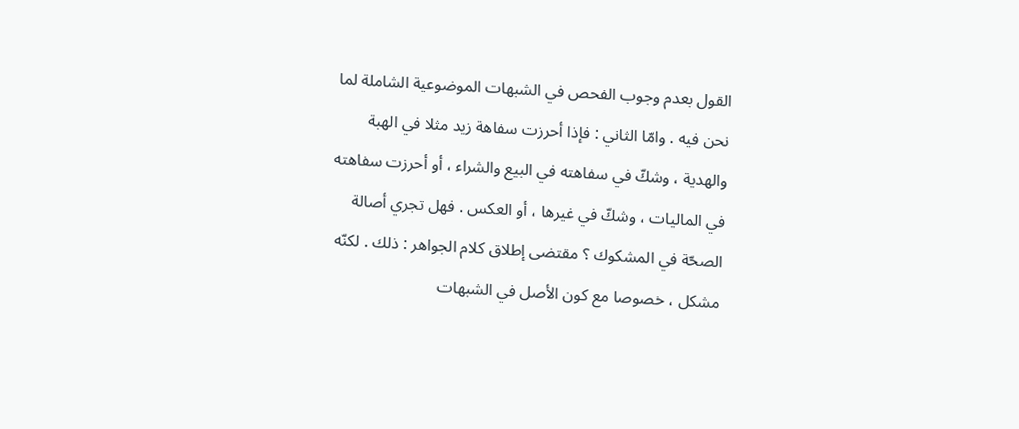القول بعدم وجوب الفحص في الشبهات الموضوعية الشاملة لما نحن فيه . وامّا الثاني : فإذا أحرزت سفاهة زيد مثلا في الهبة والهدية ، وشكّ في سفاهته في البيع والشراء ، أو أحرزت سفاهته في الماليات ، وشكّ في غيرها ، أو العكس . فهل تجري أصالة الصحّة في المشكوك ؟ مقتضى إطلاق كلام الجواهر : ذلك . لكنّه مشكل ، خصوصا مع كون الأصل في الشبهات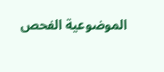الموضوعية الفحص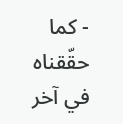- كما حقّقناه في آخر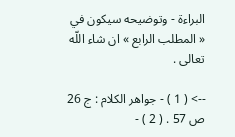البراءة - وتوضيحه سيكون في « المطلب الرابع » ان شاء اللّه تعالى .

--> ( 1 ) - جواهر الكلام : ج 26 ص 57 . ( 2 ) -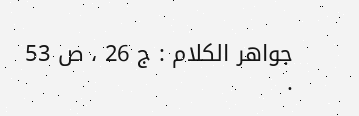جواهر الكلام : ج 26 ، ص 53 .